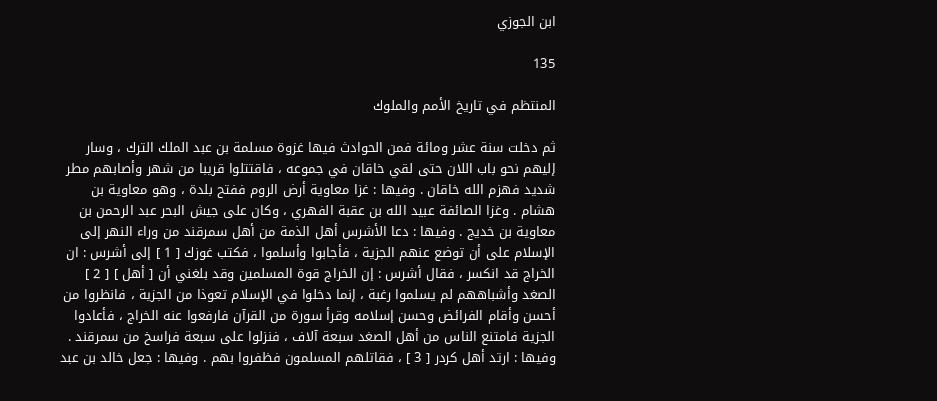ابن الجوزي

135

المنتظم في تاريخ الأمم والملوك

ثم دخلت سنة عشر ومائة فمن الحوادث فيها غزوة مسلمة بن عبد الملك الترك ، وسار إليهم نحو باب اللان حتى لقي خاقان في جموعه ، فاقتتلوا قريبا من شهر وأصابهم مطر شديد فهزم الله خاقان . وفيها : غزا معاوية أرض الروم ففتح بلدة ، وهو معاوية بن هشام . وغزا الصائفة عبيد الله بن عقبة الفهري ، وكان على جيش البحر عبد الرحمن بن معاوية بن خديج . وفيها : دعا الأشرس أهل الذمة من أهل سمرقند من وراء النهر إلى الإسلام على أن توضع عنهم الجزية ، فأجابوا وأسلموا ، فكتب غوزك [ 1 ] إلى أشرس : ان الخراج قد انكسر ، فقال أشرس : إن الخراج قوة المسلمين وقد بلغني أن [ أهل ] [ 2 ] الصغد وأشباههم لم يسلموا رغبة ، إنما دخلوا في الإسلام تعوذا من الجزية ، فانظروا من أحسن وأقام الفرائض وحسن إسلامه وقرأ سورة من القرآن فارفعوا عنه الخراج ، فأعادوا الجزية فامتنع الناس من أهل الصغد سبعة آلاف ، فنزلوا على سبعة فراسخ من سمرقند . وفيها : ارتد أهل كردر [ 3 ] ، فقاتلهم المسلمون فظفروا بهم . وفيها : جعل خالد بن عبد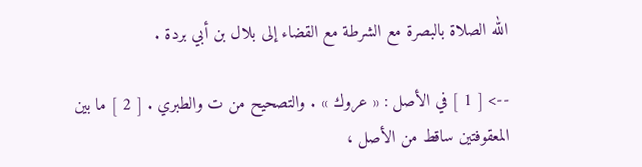الله الصلاة بالبصرة مع الشرطة مع القضاء إلى بلال بن أبي بردة .

--> [ 1 ] في الأصل : « عروك » . والتصحيح من ت والطبري . [ 2 ] ما بين المعقوفتين ساقط من الأصل ،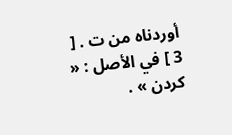أوردناه من ت . [ 3 ] في الأصل : « كردن » .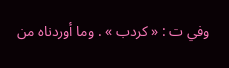وفي ت : « كردب » . وما أوردناه من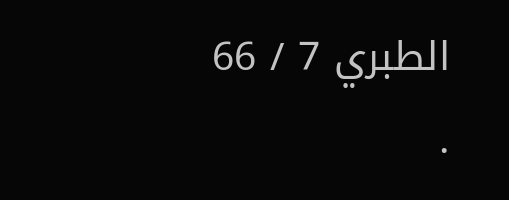الطبري 7 / 66 .